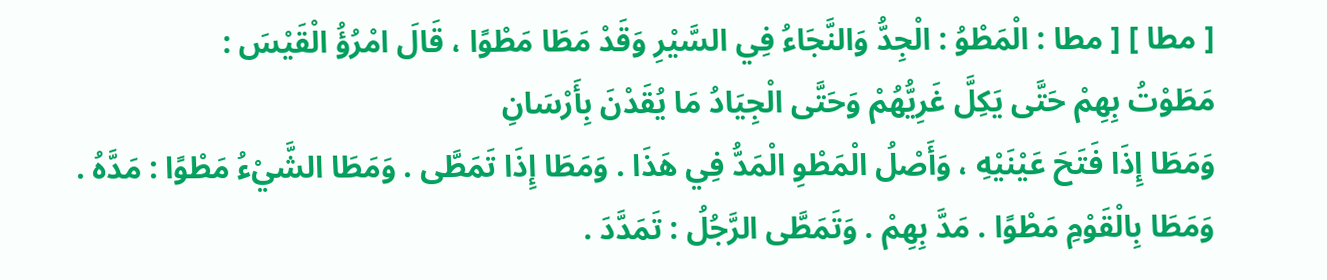[ مطا ] [ مطا : الْمَطْوُ : الْجِدُّ وَالنَّجَاءُ فِي السَّيْرِ وَقَدْ مَطَا مَطْوًا ، قَالَ امْرُؤُ الْقَيْسَ :
مَطَوْتُ بِهِمْ حَتَّى يَكِلَّ غَرِيُّهُمْ وَحَتَّى الْجِيَادُ مَا يُقَدْنَ بِأَرْسَانِ
وَمَطَا إِذَا فَتَحَ عَيْنَيْهِ ، وَأَصْلُ الْمَطْوِ الْمَدُّ فِي هَذَا . وَمَطَا إِذَا تَمَطَّى . وَمَطَا الشَّيْءُ مَطْوًا : مَدَّهُ .
وَمَطَا بِالْقَوْمِ مَطْوًا . مَدَّ بِهِمْ . وَتَمَطَّى الرَّجُلُ : تَمَدَّدَ .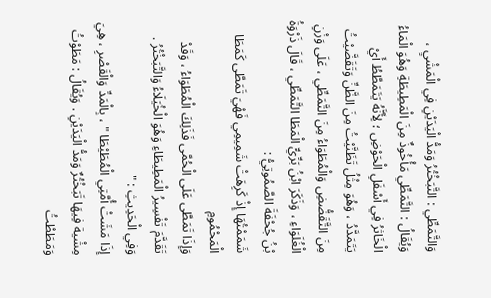وَالتَّمَطِّي : التَّبَخْتُرُ وَمَدُّ الْيَدَيْنِ فِي الْمَشْيِ ، وَيُقَالُ : التَّمَطِّي مَأْخُوذٌ مِنَ الْمَطِيطَةِ وَهُوَ الْمَاءُ الْخَاثرُ فِي أَسْفَلِ الْحَوْضِ ؛ لِأَنَّهُ يَتَمَطَّطُ أَيْ يَتَمَدَّدُ ، وَهُوَ مِثْلُ تَظَنَّيْتُ مِنَ الظَّنِّ وَتَقَضَّيْتُ مِنَ التَّقَضُّضِ وَالْمُطَوَاءُ مِنَ التَّمَطِّي ، عَلَى وَزْنِ الْغُلَوَاءِ ، وَذَكَرَ ابْنُ بَرِّيٍّ الْمَطَا التَّمَطِّي ، قَالَ ذَرْوَةُ بْنُ جُحْفَةَ الصَّمُوتِيُّ :
شَمَمْتُهَا إِذْ كَرِهَتْ شَمِيمِي فَهْيَ تَمَطَّى كَمَطَا الْمَحْمُومِ
وَإِذَا تَمَطَّى عَلَى الْحُمَّى فَذَلِكَ الْمُطَوَاءُ ، وَقَدْ تَقَدَّمَ تَفْسِيرُ الْمَطِيطَاءِ وَهُوَ الْخُيَلَاءُ وَالتَّبَخْتُرُ . وَفِي الْحَدِيثِ : "
إِذَا مَشَتْ أُمَّتِي الْمُطَيْطَا " ، بِالْمَدِّ وَالْقَصْرِ ، هِيَ مِشْية فِيهَا تَبَخْتُرٌ وَمَدُّ الْيَدَيْنِ . وَيُقَالُ : مَطَوْتُ وَمَطَطْتُ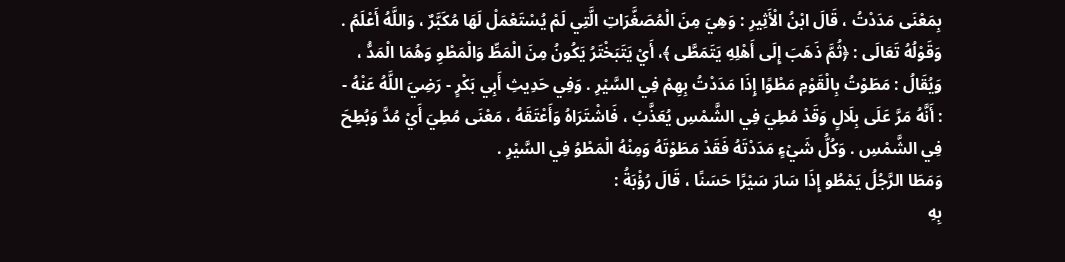بِمَعْنَى مَدَدْتُ ، قَالَ ابْنُ الْأَثِيرِ : وَهِيَ مِنَ الْمُصَغَّرَاتِ الَّتِي لَمْ يُسْتَعْمَلْ لَهَا مُكَبَّرٌ ، وَاللَّهُ أَعْلَمُ .
وَقَوْلُهُ تَعَالَى : ﴿ثُمَّ ذَهَبَ إِلَى أَهْلِهِ يَتَمَطَّى ﴾، أَيْ يَتَبَخْتَرُ يَكُونُ مِنَ الْمَطِّ وَالْمَطْوِ وَهُمَا الْمَدُّ ، وَيُقَالُ : مَطَوْتُ بِالْقَوْمِ مَطْوًا إِذَا مَدَدْتُ بِهِمْ فِي السَّيْرِ . وَفِي حَدِيثِ أَبِي بَكْرٍ - رَضِيَ اللَّهُ عَنْهُ - : أَنَّهُ مَرَّ عَلَى بِلَالٍ وَقَدْ مُطِيَ فِي الشَّمْسِ يُعَذَّبُ ، فَاشْتَرَاهُ وَأَعْتَقَهُ ، مَعْنَى مُطِيَ أَيْ مُدَّ وَبُطِحَ فِي الشَّمْسِ . وَكُلُّ شَيْءٍ مَدَدْتَهُ فَقَدْ مَطَوْتَهُ وَمِنْهُ الْمَطْوُ فِي السَّيْرِ .
وَمَطَا الرَّجُلُ يَمْطُو إِذَا سَارَ سَيْرًا حَسَنًا ، قَالَ رُؤْبَةُ :
بِهِ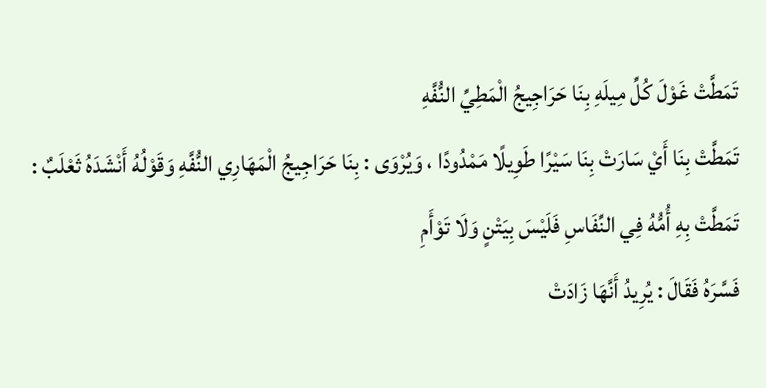تَمَطَّتْ غَوْلَ كُلِّ مِيلَهِ بِنَا حَرَاجِيجُ الْمَطِيِّ النُّفَّهِ
تَمَطَّتْ بِنَا أَيْ سَارَتْ بِنَا سَيْرًا طَوِيلًا مَمْدُودًا ، وَيُرْوَى : بِنَا حَرَاجِيجُ الْمَهَارِي النُّفَّهِ وَقَوْلُهُ أَنْشَدَهُ ثَعْلَبٌ :
تَمَطَّتْ بِهِ أُمُّهُ فِي النِّفَاسِ فَلَيْسَ بِيَتْنٍ وَلَا تَوْأَمِ
فَسَّرَهُ فَقَالَ : يُرِيدُ أَنَّهَا زَادَتْ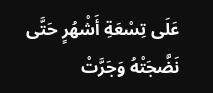عَلَى تِسْعَةِ أَشْهُرٍ حَتَّى نَضَّجَتْهُ وَجَرَّتْ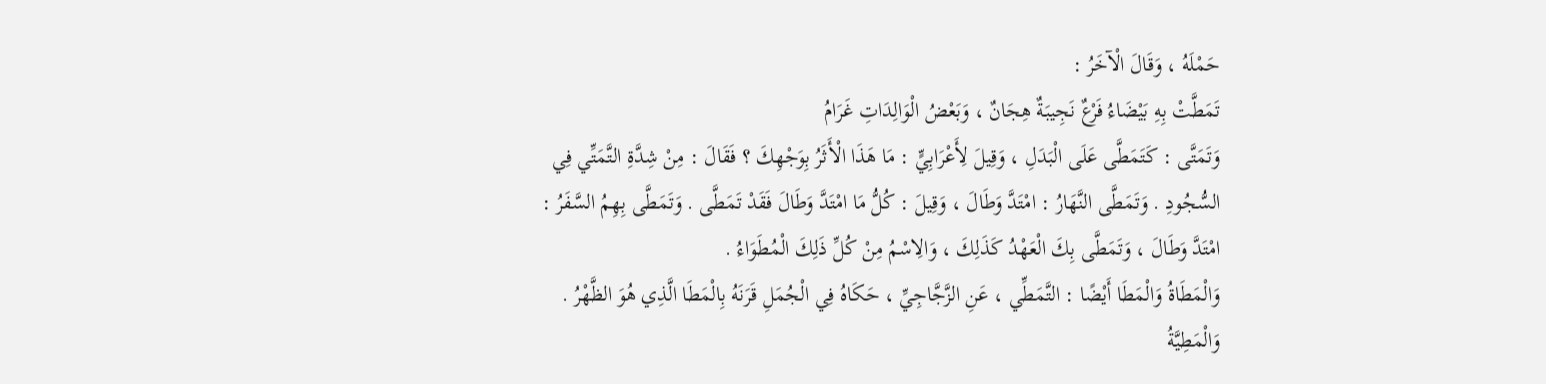حَمْلَهُ ، وَقَالَ الْآخَرُ :
تَمَطَّتْ بِهِ بَيْضَاءُ فَرْعٌ نَجِيبَةٌ هِجَانٌ ، وَبَعْضُ الْوَالِدَاتِ غَرَامُ
وَتَمَتَّى : كَتَمَطَّى عَلَى الْبَدَلِ ، وَقِيلَ لِأَعْرَابِيٍّ : مَا هَذَا الْأَثَرُ بِوَجْهِكَ ؟ فَقَالَ : مِنْ شِدَّةِ التَّمَتِّي فِي السُّجُودِ . وَتَمَطَّى النَّهَارُ : امْتَدَّ وَطَالَ ، وَقِيلَ : كُلُّ مَا امْتَدَّ وَطَالَ فَقَدْ تَمَطَّى . وَتَمَطَّى بِهِمُ السَّفَرُ : امْتَدَّ وَطَالَ ، وَتَمَطَّى بِكَ الْعَهْدُ كَذَلِكَ ، وَالِاسْمُ مِنْ كُلِّ ذَلِكَ الْمُطَوَاءُ .
وَالْمَطَاةُ وَالْمَطَا أَيْضًا : التَّمَطِّي ، عَنِ الزَّجَّاجِيِّ ، حَكَاهُ فِي الْجُمَلِ قَرَنَهُ بِالْمَطَا الَّذِي هُوَ الظَّهْرُ . وَالْمَطِيَّةُ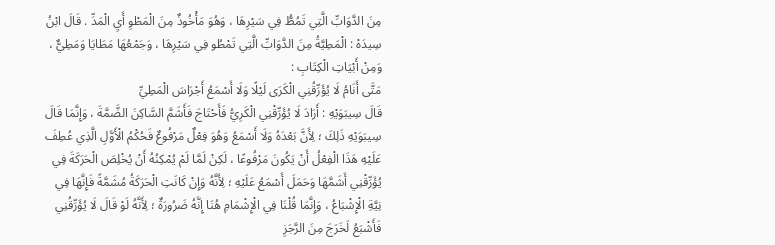مِنَ الدَّوَابِّ الَّتِي تَمُطُّ فِي سَيْرِهَا ، وَهُوَ مَأْخُوذٌ مِنَ الْمَطْوِ أَيِ الْمَدِّ . قَالَ ابْنُ سِيدَهْ : الْمَطِيَّةُ مِنَ الدَّوَابِّ الَّتِي تَمْطُو فِي سَيْرِهَا ، وَجَمْعُهَا مَطَايَا وَمَطِيٌّ ، وَمِنْ أَبْيَاتِ الْكِتَابِ :
مَتَّى أَنَامُ لَا يُؤَرِّقُنِي الْكَرَى لَيْلًا وَلَا أَسْمَعُ أَجْرَاسَ الْمَطِيِّ
قَالَ سِيبَوَيْهِ : أَرَادَ لَا يُؤَرِّقْنِي الْكَرِيُّ فَأَحْتَاجَ فَأَشَمَّ السَّاكِنَ الضَّمَّةَ ، وَإِنَّمَا قَالَ سِيبَوَيْهِ ذَلِكَ ؛ لِأَنَّ بَعْدَهُ وَلَا أَسْمَعُ وَهُوَ فِعْلٌ مَرْفُوعٌ فَحُكْمُ الْأَوَّلِ الَّذِي عُطِفَ عَلَيْهِ هَذَا الْفِعْلُ أَنْ يَكُونَ مَرْفُوعًا ، لَكِنْ لَمَّا لَمْ يُمْكِنُهُ أَنْ يُخْلِصَ الْحَرَكَةَ فِي يُؤَرِّقْنِي أَشَمَّهَا وَحَمَلَ أَسْمَعُ عَلَيْهِ ؛ لِأَنَّهُ وَإِنْ كَانَتِ الْحَرَكَةُ مُشَمَّةً فَإِنَّهَا فِي نِيَّةِ الْإِشْبَاعُ ، وَإِنَّمَا قُلْنَا فِي الْإِشْمَامِ هُنَا إِنَّهُ ضَرُورَةٌ ؛ لِأَنَّهُ لَوْ قَالَ لَا يُؤَرِّقُنِي فَأَشْبَعُ لَخَرَجَ مِنَ الرَّجَزِ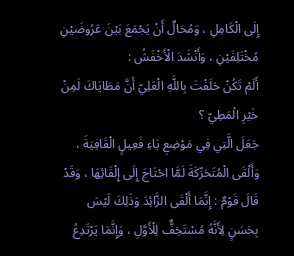إِلَى الْكَامِلِ ، وَمُحَالٌ أَنْ يَجْمَعَ بَيْنَ عَرُوضَيْنِ مُخْتَلِفَيْنِ ، وَأَنْشَدَ الْأَخْفَشُ :
أَلَمْ تَكُنْ حَلَفْتَ بِاللَّهِ الْعَلِيّ أَنَّ مَطَايَاكَ لَمِنْ خَيْرِ الْمَطِيّ ؟
جَعَلَ الَّتِي فِي مَوْضِعِ يَاءِ فَعِيلٍ الْقَافِيَةَ ، وَأَلْقَى الْمُتَحَرِّكَةَ لَمَّا احْتَاجَ إِلَى إِلْقَائِهَا ، وَقَدْ قَالَ قَوْمٌ : إِنَّمَا أَلْقَى الزَّائِدَ وَذَلِكَ لَيْسَ بِحَسَنٍ لِأَنَّهُ مُسْتَخِفٌّ لِلْأَوَّلِ ، وَإِنَّمَا يَرْتَدِعُ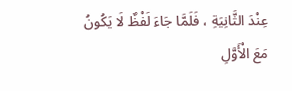عِنْدَ الثَّانِيَةِ ، فَلَمَّا جَاءَ لَفْظٌ لَا يَكُونُ مَعَ الْأَوَّلِ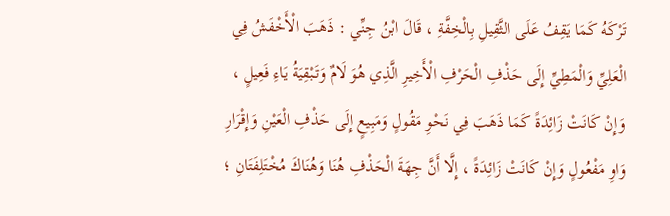تَرْكَهُ كَمَا يَقِفُ عَلَى الثَّقِيلِ بِالْخِفَّةِ ، قَالَ ابْنُ جِنِّي : ذَهَبَ الْأَخْفَشُ فِي الْعَلِيِّ وَالْمَطِيِّ إِلَى حَذْفِ الْحَرْفِ الْأَخِيرِ الَّذِي هُوَ لَامٌ وَتَبْقِيَةُ يَاءِ فَعِيلٍ ، وَإِنْ كَانَتْ زَائِدَةً كَمَا ذَهَبَ فِي نَحْوِ مَقُولٍ وَمَبِيعٍ إِلَى حَذْفِ الْعَيْنِ وَإِقْرَارِ وَاوِ مَفْعُولٍ وَإِنْ كَانَتْ زَائِدَةً ، إِلَّا أَنَّ جِهَةَ الْحَذْفِ هُنَا وَهُنَاكَ مُخْتَلِفَتَانِ ؛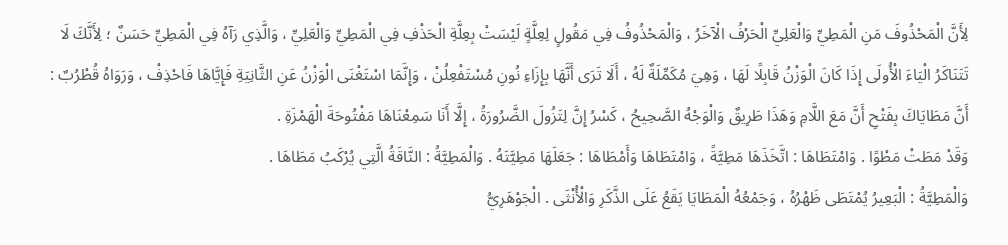لِأَنَّ الْمَحْذُوفَ مَنِ الْمَطِيِّ وَالْعَلِيِّ الْحَرْفُ الْآخَرُ ، وَالْمَحْذُوفُ فِي مَقُولٍ لِعِلَّةٍ لَيْسَتْ بِعِلَّةِ الْحَذْفِ فِي الْمَطِيِّ وَالْعَلِيِّ ، وَالَّذِي رَآهُ فِي الْمَطِيِّ حَسَنٌ ؛ لِأَنَّكَ لَا تَتَنَاكَرُ الْيَاءَ الْأُولَى إِذَا كَانَ الْوَزْنُ قَابِلًا لَهَا ، وَهِيَ مُكَمِّلَةٌ لَهُ ، أَلَا تَرَى أَنَّهَا بِإِزَاءِ نُونِ مُسْتَفْعِلُنْ ، وَإِنَّمَا اسْتَغْنَى الْوَزْنُ عَنِ الثَّانِيَةِ فَإِيَّاهَا فَاحْذِفْ ، وَرَوَاهُ قُطْرُبٌ : أَنَّ مَطَايَاكَ بِفَتْحِ أَنَّ مَعَ اللَّامِ وَهَذَا طَرِيقٌ وَالْوَجْهُ الصَّحِيحُ ، كَسْرُ إِنَّ لِتَزُولَ الضَّرُورَةُ ، إِلَّا أَنَا سَمِعْنَاهَا مَفْتُوحَةَ الْهَمْزَةِ .
وَقَدْ مَطَتْ مَطْوًا . وَامْتَطَاهَا : اتَّخَذَهَا مَطِيَّةً ، وَامْتَطَاهَا وَأَمْطَاهَا : جَعَلَهَا مَطِيَّتَهُ . وَالْمَطِيَّةُ : النَّاقَةُ الَّتِي يُرْكَبُ مَطَاهَا .
وَالْمَطِيَّةُ : الْبَعِيرُ يُمْتَطَى ظَهْرُهُ ، وَجَمْعُهُ الْمَطَايَا يَقَعُ عَلَى الذَّكَرِ وَالْأُنْثَى . الْجَوْهَرِيُّ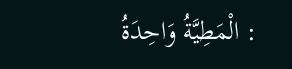: الْمَطِيَّةُ وَاحِدَةُ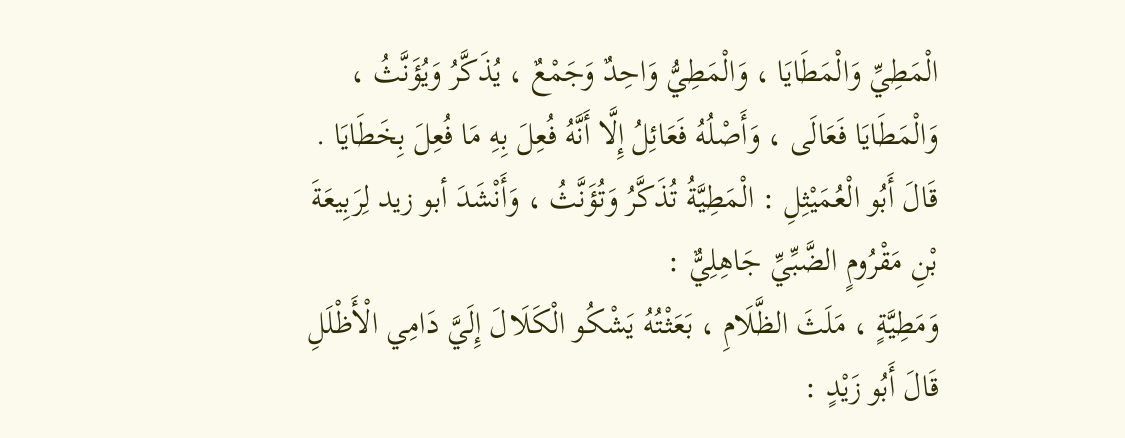الْمَطِيِّ وَالْمَطَايَا ، وَالْمَطِيُّ وَاحِدٌ وَجَمْعٌ ، يُذَكَّرُ وَيُؤَنَّثُ ، وَالْمَطَايَا فَعَالَى ، وَأَصْلُهُ فَعَائِلُ إِلَّا أَنَّهُ فُعِلَ بِهِ مَا فُعِلَ بِخَطَايَا . قَالَ أَبُو الْعُمَيْثِلِ : الْمَطِيَّةُ تُذَكَّرُ وَتُؤَنَّثُ ، وَأَنْشَدَ أبو زيد لِرَبِيعَةَ بْنِ مَقْرُومٍ الضَّبِّيِّ جَاهِلِيٌّ :
وَمَطِيَّةٍ ، مَلَثَ الظَّلَامِ ، بَعَثْتُهُ يَشْكُو الْكَلَالَ إِلَيَّ دَامِي الْأَظْلَلِ
قَالَ أَبُو زَيْدٍ :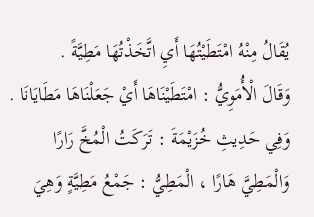يُقَالُ مِنْهُ امْتَطَيْتُهَا أَيِ اتَّخَذْتُهَا مَطِيَّةً .
وَقَالَ الْأُمَوِيُّ : امْتَطَيْنَاهَا أَيْ جَعَلْنَاهَا مَطَايَانَا . وَفِي حَدِيثِ خُزَيْمَةَ : تَرَكَتُ الْمُخَّ رَارًا وَالْمَطِيَّ هَارًا ، الْمَطِيُّ : جَمْعُ مَطِيَّةٍ وَهِيَ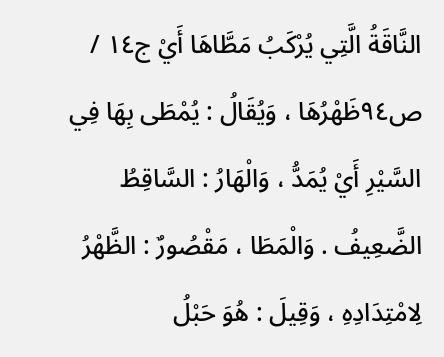النَّاقَةُ الَّتِي يُرْكَبُ مَطَّاهَا أَيْ ج١٤ / ص٩٤ظَهْرُهَا ، وَيُقَالُ : يُمْطَى بِهَا فِي السَّيْرِ أَيْ يُمَدُّ ، وَالْهَارُ : السَّاقِطُ الضَّعِيفُ . وَالْمَطَا ، مَقْصُورٌ : الظَّهْرُ لِامْتِدَادِهِ ، وَقِيلَ : هُوَ حَبْلُ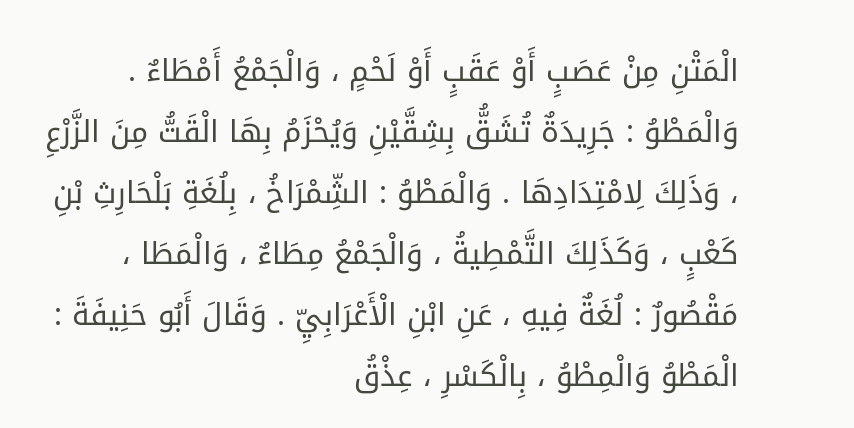الْمَتْنِ مِنْ عَصَبٍ أَوْ عَقَبٍ أَوْ لَحْمٍ ، وَالْجَمْعُ أَمْطَاءٌ .
وَالْمَطْوُ : جَرِيدَةٌ تُشَقُّ بِشِقَّيْنِ وَيُحْزَمُ بِهَا الْقَتُّ مِنَ الزَّرْعِ ، وَذَلِكَ لِامْتِدَادِهَا . وَالْمَطْوُ : الشِّمْرَاخُ ، بِلُغَةِ بَلْحَارِثِ بْنِ كَعْبٍ ، وَكَذَلِكَ التَّمْطِيةُ ، وَالْجَمْعُ مِطَاءٌ ، وَالْمَطَا ، مَقْصُورٌ : لُغَةٌ فِيهِ ، عَنِ ابْنِ الْأَعْرَابِيِّ . وَقَالَ أَبُو حَنِيفَةَ : الْمَطْوُ وَالْمِطْوُ ، بِالْكَسْرِ ، عِذْقُ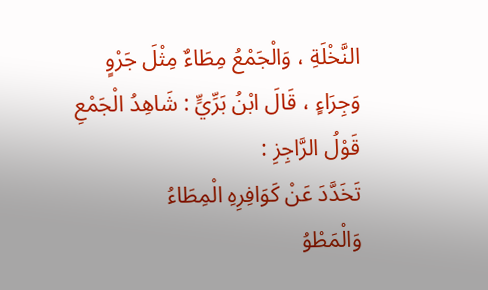النَّخْلَةِ ، وَالْجَمْعُ مِطَاءٌ مِثْلَ جَرْوٍ وَجِرَاءٍ ، قَالَ ابْنُ بَرِّيٍّ : شَاهِدُ الْجَمْعِ قَوْلُ الرَّاجِزِ :
تَخَدَّدَ عَنْ كَوَافِرِهِ الْمِطَاءُ
وَالْمَطْوُ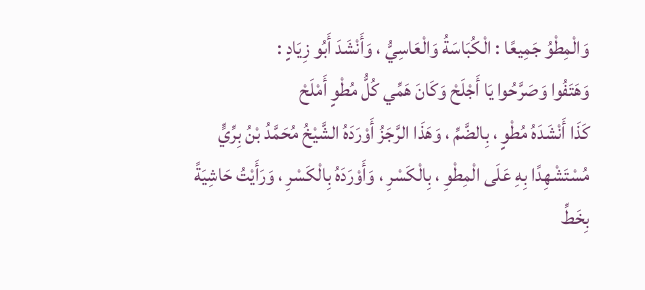وَالْمِطْوُ جَمِيعًا : الْكُبَاسَةُ وَالْعَاسِيُّ ، وَأَنْشَدَ أَبُو زِيَادٍ :
وَهَتَفُوا وَصَرَّحُوا يَا أَجْلَحْ وَكَانَ هَمِّي كُلُّ مُطْوٍ أَمْلَحْ
كَذَا أَنْشَدَهُ مُطْوٍ ، بِالضَّمِّ ، وَهَذَا الرَّجَزُ أَوْرَدَهُ الشَّيْخُ مُحَمَّدُ بْنُ بِرِّيٍّ مُسْتَشْهِدًا بِهِ عَلَى الْمِطْوِ ، بِالْكَسْرِ ، وَأَوْرَدَهُ بِالْكَسْرِ ، وَرَأَيْتُ حَاشِيَةً بِخَطِّ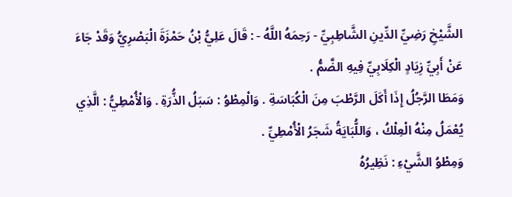الشَّيْخِ رَضِيِّ الدِّينِ الشَّاطِبِيِّ - رَحِمَهُ اللَّهُ - : قَالَ عَلِيُّ بْنُ حَمْزَةَ الْبَصْرِيُّ وَقَدْ جَاءَ عَنْ أَبِيِّ زِيَادٍ الْكِلَابِيِّ فِيهِ الضَّمُّ .
وَمَطَا الرَّجُلُ إِذَا أَكَلَ الرَّطْبَ مِنَ الْكُبَاسَةِ . وَالْمِطْوُ : سَبَلُ الذُّرَةِ . وَالْأُمْطِيُّ : الَّذِي يُعْمَلُ مِنْهُ الْعِلْكُ ، وَاللُّبَايَةُ شَجَرُ الْأُمْطِيِّ .
وَمِطْوُ الشَّيْءِ : نَظِيرُهُ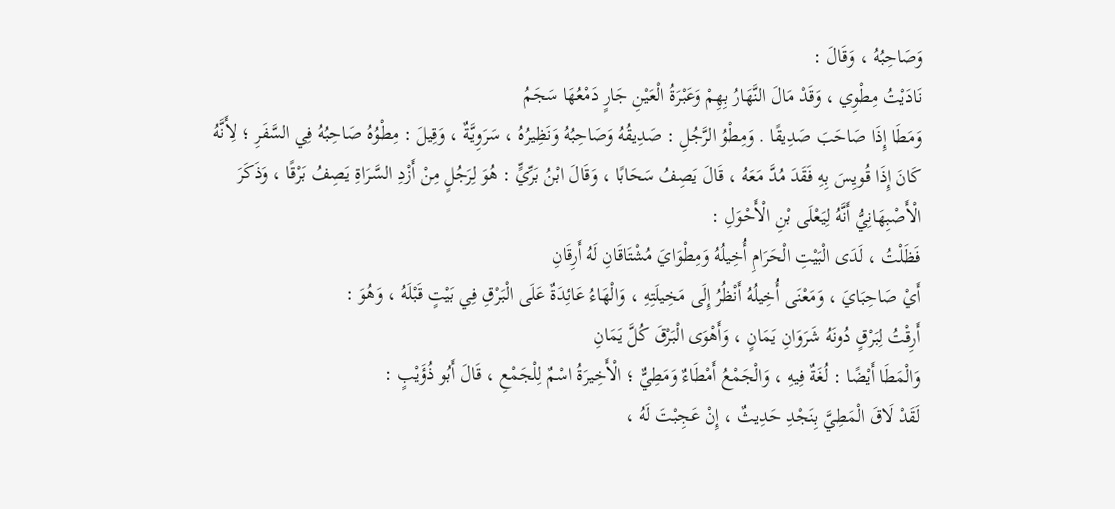وَصَاحِبُهُ ، وَقَالَ :
نَادَيْتُ مِطْوِي ، وَقَدْ مَالَ النَّهَارُ بِهِمْ وَعَبْرَةُ الْعَيْنِ جَارٍ دَمْعُهَا سَجَمُ
وَمَطَا إِذَا صَاحَبَ صَدِيقًا . وَمِطْوُ الرَّجُلِ : صَدِيقُهُ وَصَاحِبُهُ وَنَظِيرُهُ ، سَرَوِيَّةٌ ، وَقِيلَ : مِطْوُهُ صَاحِبُهُ فِي السَّفَرِ ؛ لِأَنَّهُ كَانَ إِذَا قُويِسَ بِهِ فَقَدَ مُدَّ مَعَهُ ، قَالَ يَصِفُ سَحَابًا ، وَقَالَ ابْنُ بَرِّيٍّ : هُوَ لِرَجُلٍ مِنْ أَزْدِ السَّرَاةِ يَصِفُ بَرْقًا ، وَذَكَرَ الْأَصْبِهَانِيُّ أَنَّهُ لِيَعْلَى بْنِ الْأَحْوَلِ :
فَظَلْتُ ، لَدَى الْبَيْتِ الْحَرَامِ أُخِيلُهُ وَمِطْوَايَ مُشْتَاقَانِ لَهُ أَرِقَانِ
أَيْ صَاحِبَايَ ، وَمَعْنَى أُخِيلُهُ أَنْظُرُ إِلَى مَخِيلَتِهِ ، وَالْهَاءُ عَائِدَةٌ عَلَى الْبَرْقِ فِي بَيْتٍ قَبْلَهُ ، وَهُوَ :
أَرِقْتُ لِبَرْقٍ دُونَهُ شَرَوَانِ يَمَانٍ ، وَأَهْوَى الْبَرْقَ كُلَّ يَمَانِ
وَالْمَطَا أَيْضًا : لُغَةٌ فِيهِ ، وَالْجَمْعُ أَمْطَاءٌ وَمَطِيٌّ ؛ الْأَخِيرَةُ اسْمٌ لِلْجَمْعِ ، قَالَ أَبُو ذُؤَيْبٍ :
لَقَدْ لَاقَ الْمَطِيَّ بِنَجْدِ حَدِيثٌ ، إِنْ عَجِبْتَ لَهُ ،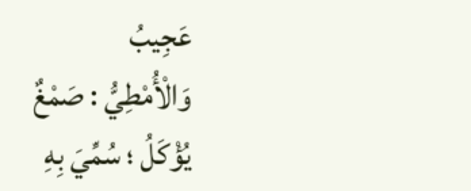عَجِيبُ
وَالْأُمْطِيُّ : صَمْغٌ يُؤْكَلُ ؛ سُمِّيَ بِهِ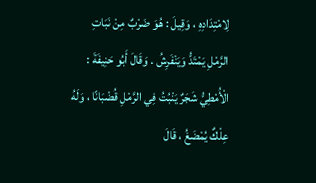لِامْتِدَادِهِ ، وَقِيلَ : هُوَ ضَرْبٌ مِنْ نَبَاتِ الرَّمْلِ يَمْتَدُّ وَيَنْفَرِشُ . وَقَالَ أَبُو حَنِيفَةَ : الْأُمْطِيُّ شَجَرٌ يَنْبُتُ فِي الرَّمْلِ قُضْبَانًا ، وَلَهُ عِلْكٌ يُمْضَغُ ، قَالَ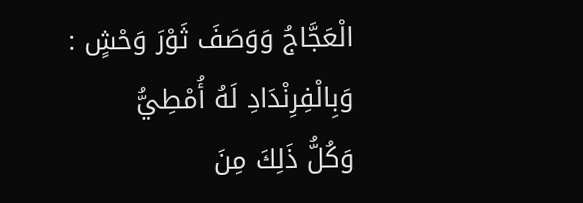الْعَجَّاجُ وَوَصَفَ ثَوْرَ وَحْشٍ :
وَبِالْفِرِنْدَادِ لَهُ أُمْطِيُّ
وَكُلُّ ذَلِكَ مِنَ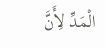الْمَدِّ لِأَنَّ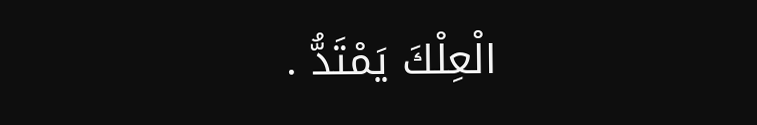الْعِلْكَ يَمْتَدُّ .